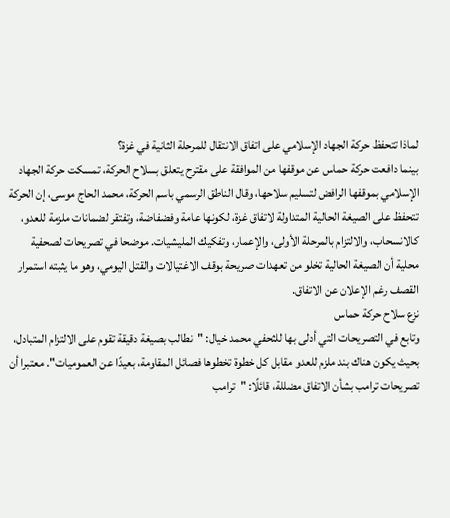لماذا تتحفظ حركة الجهاد الإسلامي على اتفاق الانتقال للمرحلة الثانية في غزة؟
بينما دافعت حركة حماس عن موقفها من الموافقة على مقترح يتعلق بسلاح الحركة، تمسكت حركة الجهاد الإسلامي بموقفها الرافض لتسليم سلاحها، وقال الناطق الرسمي باسم الحركة، محمد الحاج موسى، إن الحركة تتحفظ على الصيغة الحالية المتداولة لاتفاق غزة، لكونها عامة وفضفاضة، وتفتقر لضمانات ملزمة للعدو، كالانسحاب، والالتزام بالمرحلة الأولى، والإعمار، وتفكيك المليشيات. موضحا في تصريحات لصحفية محلية أن الصيغة الحالية تخلو من تعهدات صريحة بوقف الاغتيالات والقتل اليومي، وهو ما يثبته استمرار القصف رغم الإعلان عن الاتفاق.
نزع سلاح حركة حماس
وتابع في التصريحات التي أدلى بها للثحفي محمد خيال: "نطالب بصيغة دقيقة تقوم على الالتزام المتبادل، بحيث يكون هناك بند ملزم للعدو مقابل كل خطوة تخطوها فصائل المقاومة، بعيدًا عن العموميات". معتبرا أن تصريحات ترامب بشأن الاتفاق مضللة، قائلًا: "ترامب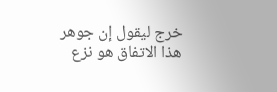خرج ليقول إن جوهر هذا الاتفاق هو نزع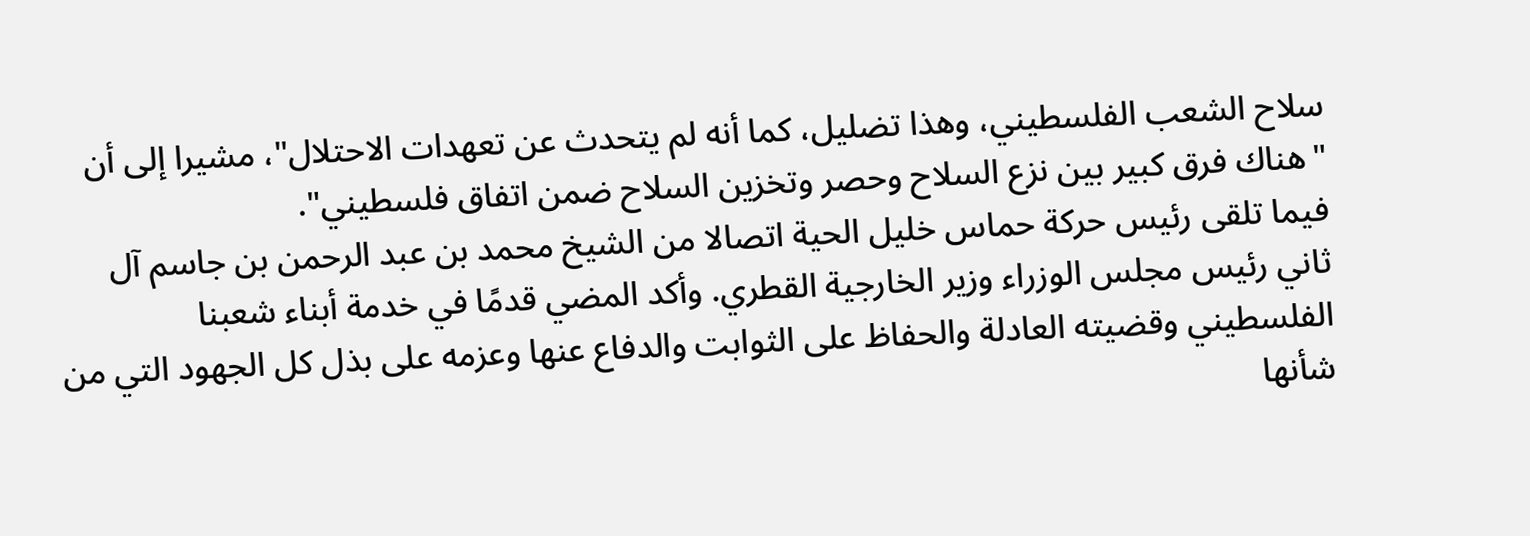سلاح الشعب الفلسطيني، وهذا تضليل، كما أنه لم يتحدث عن تعهدات الاحتلال"، مشيرا إلى أن "هناك فرق كبير بين نزع السلاح وحصر وتخزين السلاح ضمن اتفاق فلسطيني".
فيما تلقى رئيس حركة حماس خليل الحية اتصالا من الشيخ محمد بن عبد الرحمن بن جاسم آل ثاني رئيس مجلس الوزراء وزير الخارجية القطري. وأكد المضي قدمًا في خدمة أبناء شعبنا الفلسطيني وقضيته العادلة والحفاظ على الثوابت والدفاع عنها وعزمه على بذل كل الجهود التي من شأنها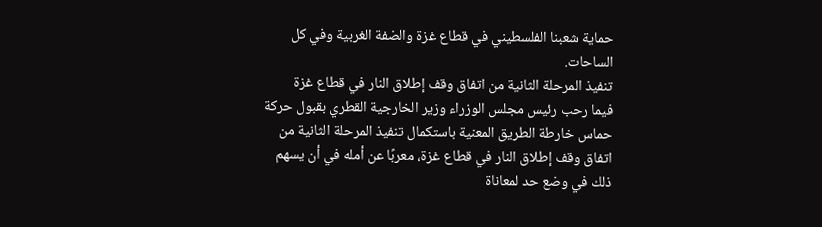حماية شعبنا الفلسطيني في قطاع غزة والضفة الغربية وفي كل الساحات.
تنفيذ المرحلة الثانية من اتفاق وقف إطلاق النار في قطاع غزة
فيما رحب رئيس مجلس الوزراء وزير الخارجية القطري بقبول حركة حماس خارطة الطريق المعنية باستكمال تنفيذ المرحلة الثانية من اتفاق وقف إطلاق النار في قطاع غزة، معربًا عن أمله في أن يسهم ذلك في وضع حد لمعاناة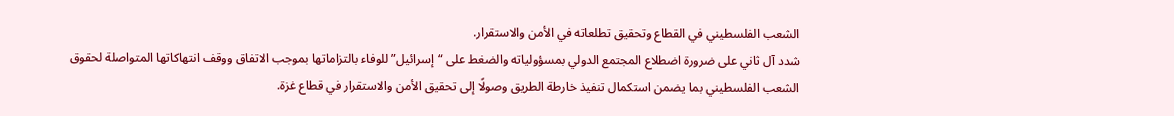الشعب الفلسطيني في القطاع وتحقيق تطلعاته في الأمن والاستقرار.
شدد آل ثاني على ضرورة اضطلاع المجتمع الدولي بمسؤولياته والضغط على “إسرائيل” للوفاء بالتزاماتها بموجب الاتفاق ووقف انتهاكاتها المتواصلة لحقوق الشعب الفلسطيني بما يضمن استكمال تنفيذ خارطة الطريق وصولًا إلى تحقيق الأمن والاستقرار في قطاع غزة.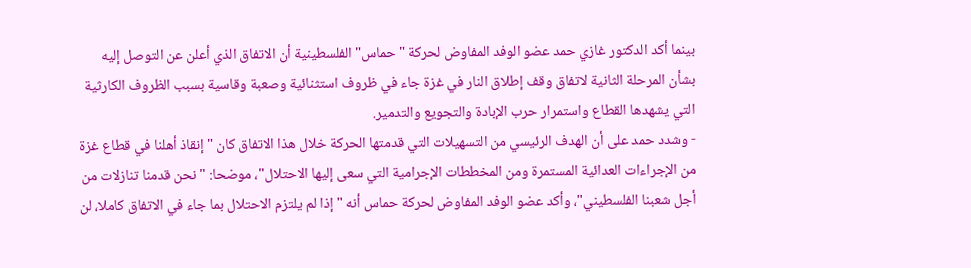بينما أكد الدكتور غازي حمد عضو الوفد المفاوض لحركة "حماس" الفلسطينية أن الاتفاق الذي أعلن عن التوصل إليه بشأن المرحلة الثانية لاتفاق وقف إطلاق النار في غزة جاء في ظروف استثنائية وصعبة وقاسية بسبب الظروف الكارثية التي يشهدها القطاع واستمرار حرب الإبادة والتجويع والتدمير.
- وشدد حمد على أن الهدف الرئيسي من التسهيلات التي قدمتها الحركة خلال هذا الاتفاق كان "إنقاذ أهلنا في قطاع غزة من الإجراءات العدائية المستمرة ومن المخططات الإجرامية التي سعى إليها الاحتلال"، موضحا: "نحن قدمنا تنازلات من أجل شعبنا الفلسطيني"، وأكد عضو الوفد المفاوض لحركة حماس أنه "إذا لم يلتزم الاحتلال بما جاء في الاتفاق كاملا، لن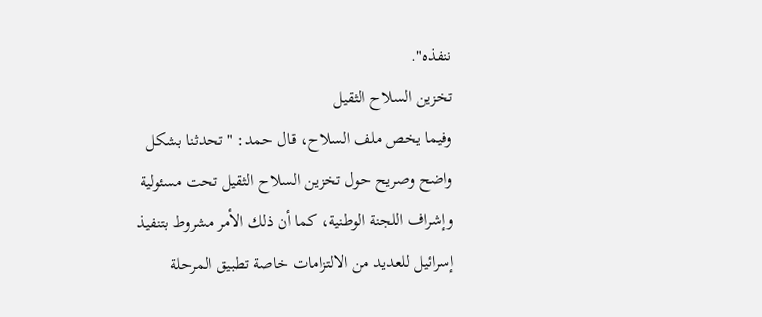ننفذه".
تخزين السلاح الثقيل
وفيما يخص ملف السلاح، قال حمد: "تحدثنا بشكل واضح وصريح حول تخزين السلاح الثقيل تحت مسئولية وإشراف اللجنة الوطنية، كما أن ذلك الأمر مشروط بتنفيذ إسرائيل للعديد من الالتزامات خاصة تطبيق المرحلة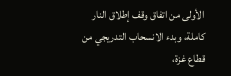الأولى من اتفاق وقف إطلاق النار كاملة، وبدء الانسحاب التدريجي من قطاع غزة،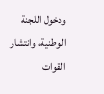ودخول اللجنة الوطنية، وانتشار القوات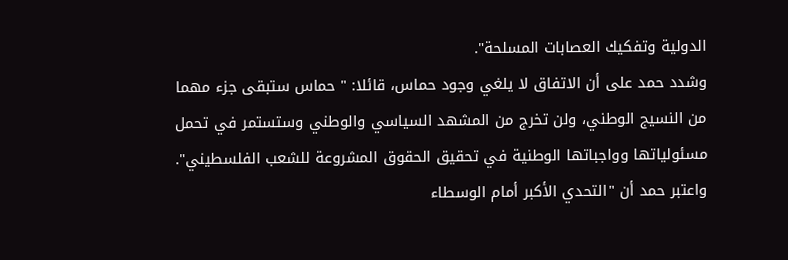الدولية وتفكيك العصابات المسلحة".
وشدد حمد على أن الاتفاق لا يلغي وجود حماس، قائلا: " حماس ستبقى جزء مهما من النسيج الوطني، ولن تخرج من المشهد السياسي والوطني وستستمر في تحمل مسئولياتها وواجباتها الوطنية في تحقيق الحقوق المشروعة للشعب الفلسطيني". واعتبر حمد أن "التحدي الأكبر أمام الوسطاء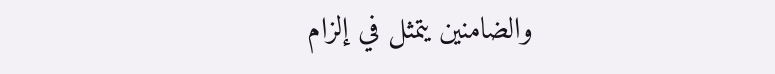والضامنين يتمثل في إلزام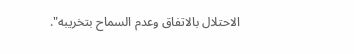الاحتلال بالاتفاق وعدم السماح بتخريبه".